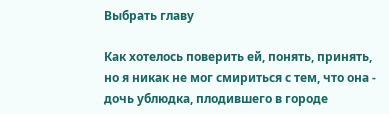Выбрать главу

Как хотелось поверить ей, понять, принять, но я никак не мог смириться с тем, что она - дочь ублюдка, плодившего в городе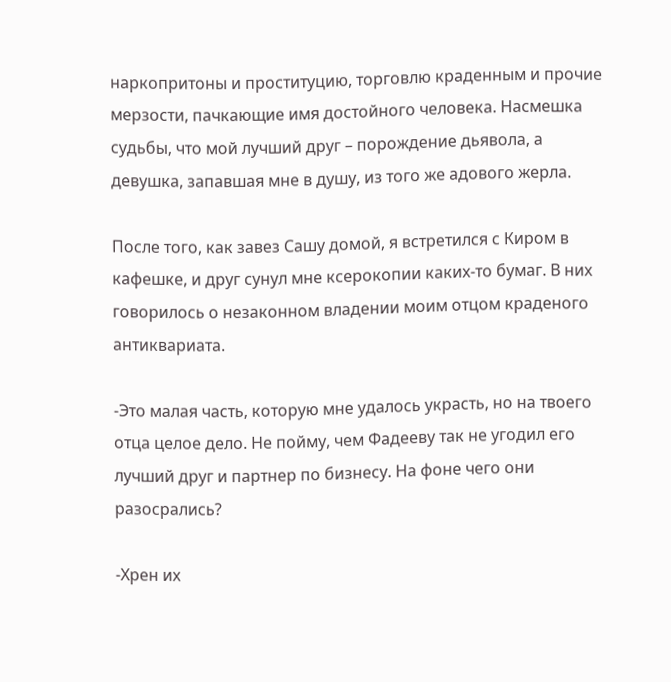наркопритоны и проституцию, торговлю краденным и прочие мерзости, пачкающие имя достойного человека. Насмешка судьбы, что мой лучший друг – порождение дьявола, а девушка, запавшая мне в душу, из того же адового жерла.

После того, как завез Сашу домой, я встретился с Киром в кафешке, и друг сунул мне ксерокопии каких-то бумаг. В них говорилось о незаконном владении моим отцом краденого антиквариата.

-Это малая часть, которую мне удалось украсть, но на твоего отца целое дело. Не пойму, чем Фадееву так не угодил его лучший друг и партнер по бизнесу. На фоне чего они разосрались?

-Хрен их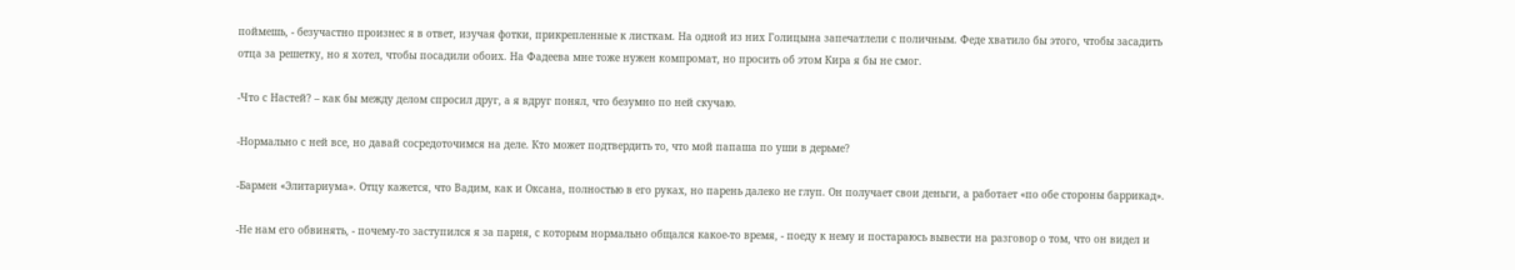поймешь, - безучастно произнес я в ответ, изучая фотки, прикрепленные к листкам. На одной из них Голицына запечатлели с поличным. Феде хватило бы этого, чтобы засадить отца за решетку, но я хотел, чтобы посадили обоих. На Фадеева мне тоже нужен компромат, но просить об этом Кира я бы не смог.

-Что с Настей? – как бы между делом спросил друг, а я вдруг понял, что безумно по ней скучаю.

-Нормально с ней все, но давай сосредоточимся на деле. Кто может подтвердить то, что мой папаша по уши в дерьме?

-Бармен «Элитариума». Отцу кажется, что Вадим, как и Оксана, полностью в его руках, но парень далеко не глуп. Он получает свои деньги, а работает «по обе стороны баррикад».

-Не нам его обвинять, - почему-то заступился я за парня, с которым нормально общался какое-то время, - поеду к нему и постараюсь вывести на разговор о том, что он видел и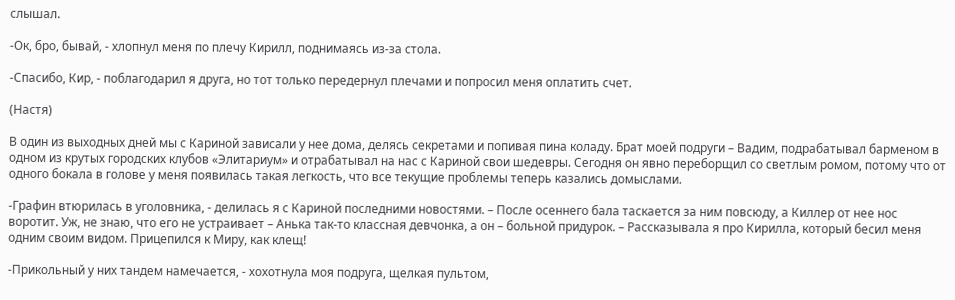слышал.

-Ок, бро, бывай, - хлопнул меня по плечу Кирилл, поднимаясь из-за стола.

-Спасибо, Кир, - поблагодарил я друга, но тот только передернул плечами и попросил меня оплатить счет.

(Настя)

В один из выходных дней мы с Кариной зависали у нее дома, делясь секретами и попивая пина коладу. Брат моей подруги – Вадим, подрабатывал барменом в одном из крутых городских клубов «Элитариум» и отрабатывал на нас с Кариной свои шедевры. Сегодня он явно переборщил со светлым ромом, потому что от одного бокала в голове у меня появилась такая легкость, что все текущие проблемы теперь казались домыслами.

-Графин втюрилась в уголовника, - делилась я с Кариной последними новостями. – После осеннего бала таскается за ним повсюду, а Киллер от нее нос воротит. Уж, не знаю, что его не устраивает – Анька так-то классная девчонка, а он – больной придурок. – Рассказывала я про Кирилла, который бесил меня одним своим видом. Прицепился к Миру, как клещ!

-Прикольный у них тандем намечается, - хохотнула моя подруга, щелкая пультом,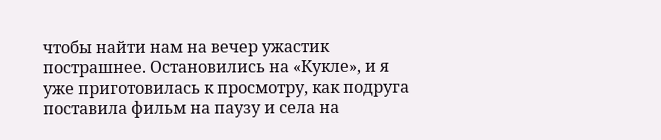чтобы найти нам на вечер ужастик пострашнее. Остановились на «Кукле», и я уже приготовилась к просмотру, как подруга поставила фильм на паузу и села на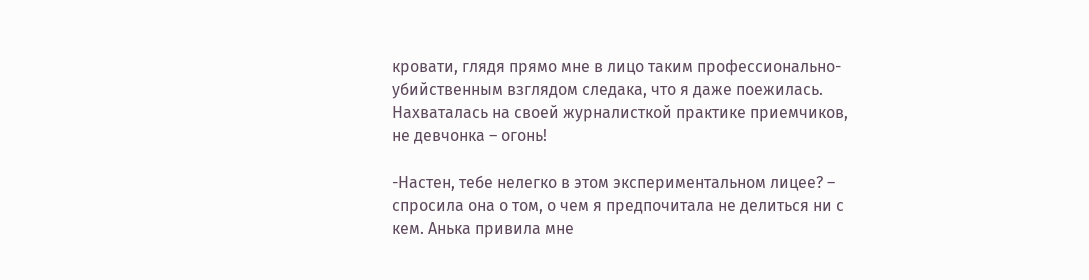кровати, глядя прямо мне в лицо таким профессионально-убийственным взглядом следака, что я даже поежилась. Нахваталась на своей журналисткой практике приемчиков, не девчонка – огонь!

-Настен, тебе нелегко в этом экспериментальном лицее? – спросила она о том, о чем я предпочитала не делиться ни с кем. Анька привила мне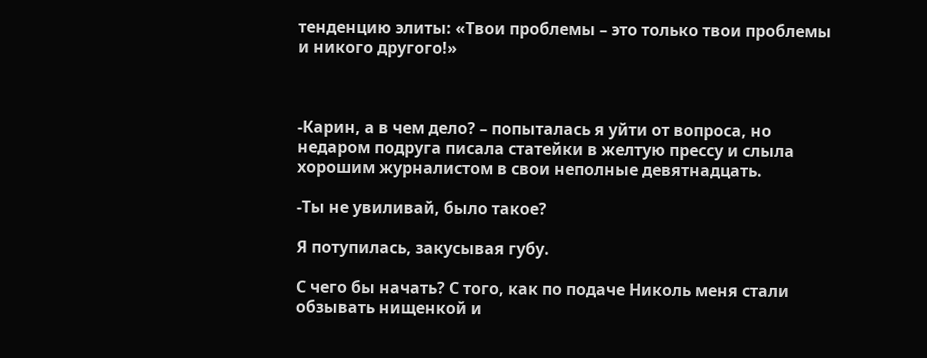тенденцию элиты: «Твои проблемы – это только твои проблемы и никого другого!»



-Карин, а в чем дело? – попыталась я уйти от вопроса, но недаром подруга писала статейки в желтую прессу и слыла хорошим журналистом в свои неполные девятнадцать.

-Ты не увиливай, было такое?

Я потупилась, закусывая губу.

С чего бы начать? С того, как по подаче Николь меня стали обзывать нищенкой и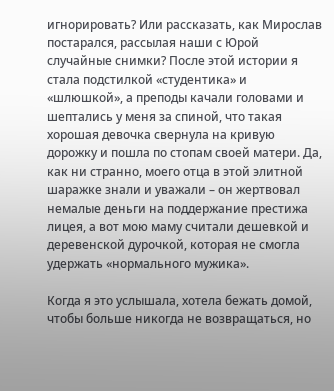игнорировать? Или рассказать, как Мирослав постарался, рассылая наши с Юрой случайные снимки? После этой истории я стала подстилкой «студентика» и «шлюшкой», а преподы качали головами и шептались у меня за спиной, что такая хорошая девочка свернула на кривую дорожку и пошла по стопам своей матери. Да, как ни странно, моего отца в этой элитной шаражке знали и уважали – он жертвовал немалые деньги на поддержание престижа лицея, а вот мою маму считали дешевкой и деревенской дурочкой, которая не смогла удержать «нормального мужика».

Когда я это услышала, хотела бежать домой, чтобы больше никогда не возвращаться, но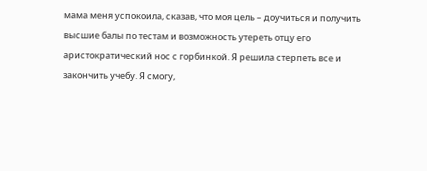мама меня успокоила, сказав, что моя цель – доучиться и получить высшие балы по тестам и возможность утереть отцу его аристократический нос с горбинкой. Я решила стерпеть все и закончить учебу. Я смогу,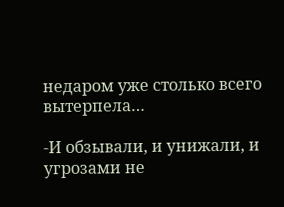недаром уже столько всего вытерпела…

-И обзывали, и унижали, и угрозами не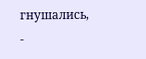гнушались, -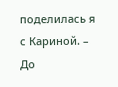поделилась я с Кариной. – До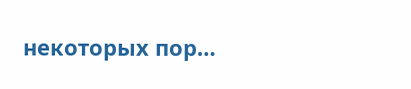некоторых пор…